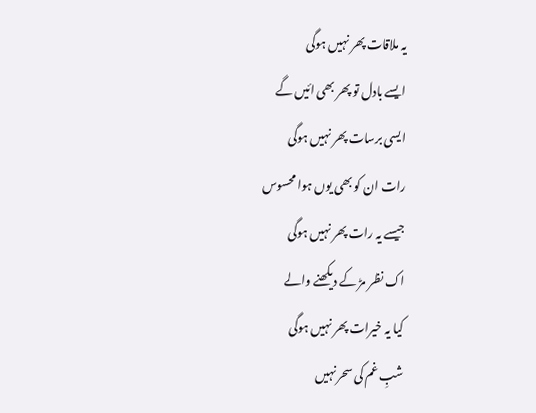یہ ملاقات پھر نہیں ہوگی
ایسے بادل تو پھر بھی ائیں گے
ایسی برسات پھر نہیں ہوگی
رات ان کو بھی یوں ہوا محسوس
جیسے یہ رات پھر نہیں ہوگی
اک نظر مڑ کے دیکھنے والے
کیا یہ خیرات پھر نہیں ہوگی
شبِ غم کی سحر نہیں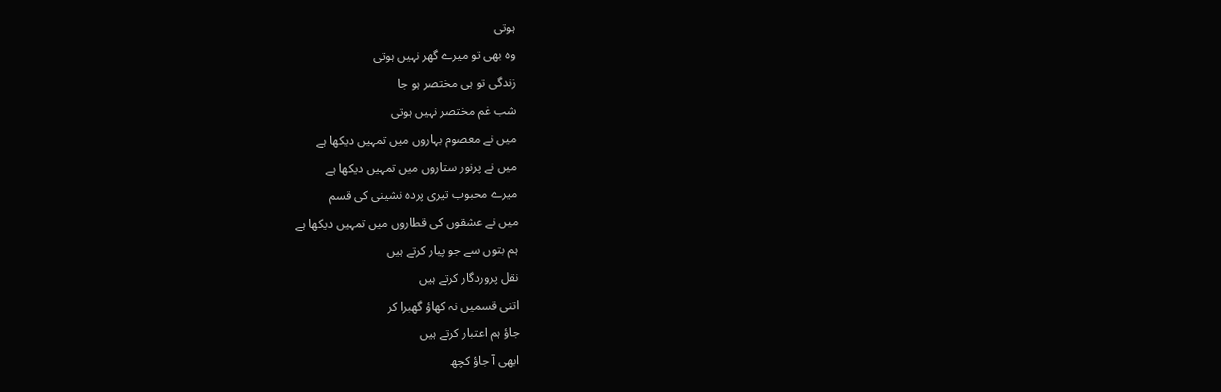ہوتی
وہ بھی تو میرے گھر نہیں ہوتی
زندگی تو ہی مختصر ہو جا
شب غم مختصر نہیں ہوتی
میں نے معصوم بہاروں میں تمہیں دیکھا ہے
میں نے پرنور ستاروں میں تمہیں دیکھا ہے
میرے محبوب تیری پردہ نشینی کی قسم
میں نے عشقوں کی قطاروں میں تمہیں دیکھا ہے
ہم بتوں سے جو پیار کرتے ہیں
نقل پروردگار کرتے ہیں
اتنی قسمیں نہ کھاؤ گھبرا کر
جاؤ ہم اعتبار کرتے ہیں
ابھی آ جاؤ کچھ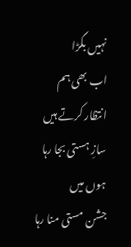نہیں بگڑا
اب بھی ہم انتظار کرتے ہیں
سازِ ہستی بجا رہا ہوں میں
جشن مستی منا رہا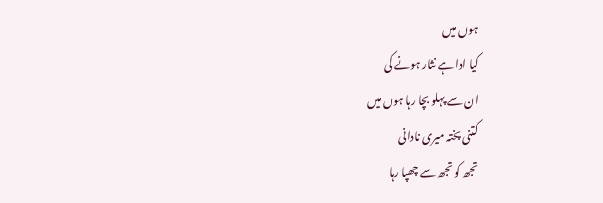ہوں میں
کیا ادا ہے نثار ہونے کی
ان سے پہلو بچا رہا ہوں میں
کتنی پختہ میری نادانی
تجھ کو تجھ سے چھپا رہا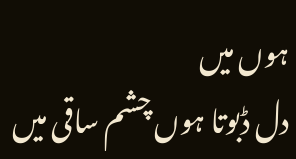ہوں میں
دل ڈبوتا ہوں چشم ساقی میں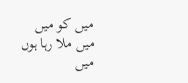میں کو میں میں ملا رہا ہوں میں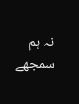نہ ہم سمجھے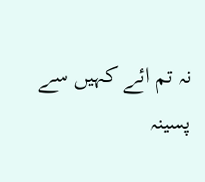نہ تم ائے کہیں سے
پسینہ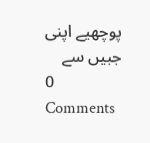پوچھیے اپنی جبیں سے
0 Comments